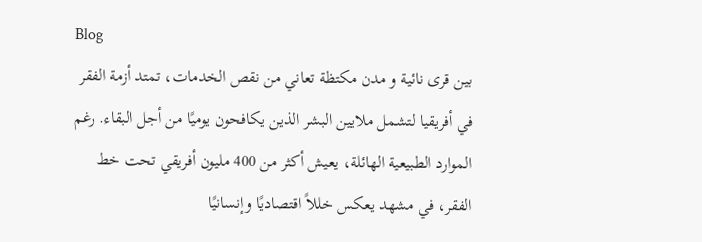Blog
بين قرى نائية و مدن مكتظة تعاني من نقص الخدمات، تمتد أزمة الفقر في أفريقيا لتشمل ملايين البشر الذين يكافحون يوميًا من أجل البقاء. رغم الموارد الطبيعية الهائلة، يعيش أكثر من 400 مليون أفريقي تحت خط الفقر، في مشهد يعكس خللاً اقتصاديًا وإنسانيًا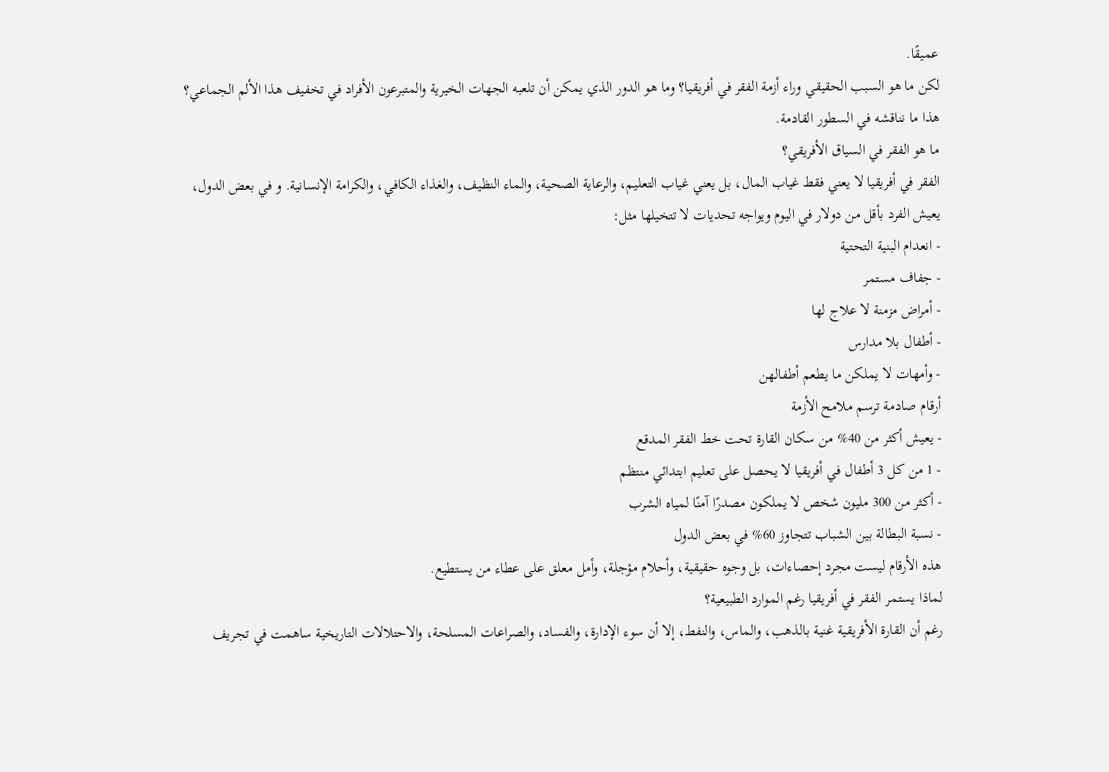عميقًا.
لكن ما هو السبب الحقيقي وراء أزمة الفقر في أفريقيا؟ وما هو الدور الذي يمكن أن تلعبه الجهات الخيرية والمتبرعون الأفراد في تخفيف هذا الألم الجماعي؟ هذا ما نناقشه في السطور القادمة.
ما هو الفقر في السياق الأفريقي؟
الفقر في أفريقيا لا يعني فقط غياب المال، بل يعني غياب التعليم، والرعاية الصحية، والماء النظيف، والغذاء الكافي، والكرامة الإنسانية. و في بعض الدول، يعيش الفرد بأقل من دولار في اليوم ويواجه تحديات لا تتخيلها مثل:
- انعدام البنية التحتية
- جفاف مستمر
- أمراض مزمنة لا علاج لها
- أطفال بلا مدارس
- وأمهات لا يملكن ما يطعم أطفالهن
أرقام صادمة ترسم ملامح الأزمة
- يعيش أكثر من 40% من سكان القارة تحت خط الفقر المدقع
- 1 من كل 3 أطفال في أفريقيا لا يحصل على تعليم ابتدائي منتظم
- أكثر من 300 مليون شخص لا يملكون مصدرًا آمنًا لمياه الشرب
- نسبة البطالة بين الشباب تتجاوز 60% في بعض الدول
هذه الأرقام ليست مجرد إحصاءات، بل وجوه حقيقية، وأحلام مؤجلة، وأمل معلق على عطاء من يستطيع.
لماذا يستمر الفقر في أفريقيا رغم الموارد الطبيعية؟
رغم أن القارة الأفريقية غنية بالذهب، والماس، والنفط، إلا أن سوء الإدارة، والفساد، والصراعات المسلحة، والاحتلالات التاريخية ساهمت في تجريف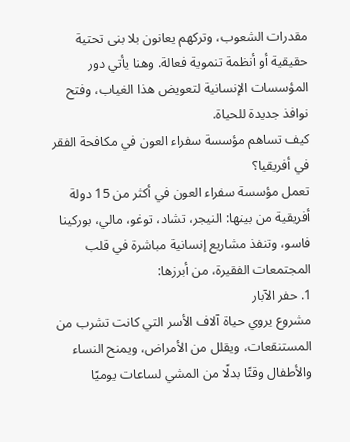مقدرات الشعوب، وتركهم يعانون بلا بنى تحتية حقيقية أو أنظمة تنموية فعالة. وهنا يأتي دور المؤسسات الإنسانية لتعويض هذا الغياب، وفتح نوافذ جديدة للحياة.
كيف تساهم مؤسسة سفراء العون في مكافحة الفقر في أفريقيا؟
تعمل مؤسسة سفراء العون في أكثر من 15 دولة أفريقية من بينها: النيجر، تشاد، توغو، مالي، بوركينا فاسو، وتنفذ مشاريع إنسانية مباشرة في قلب المجتمعات الفقيرة، من أبرزها:
1. حفر الآبار
مشروع يروي حياة آلاف الأسر التي كانت تشرب من المستنقعات، ويقلل من الأمراض، ويمنح النساء والأطفال وقتًا بدلًا من المشي لساعات يوميًا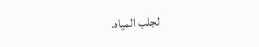لجلب المياه.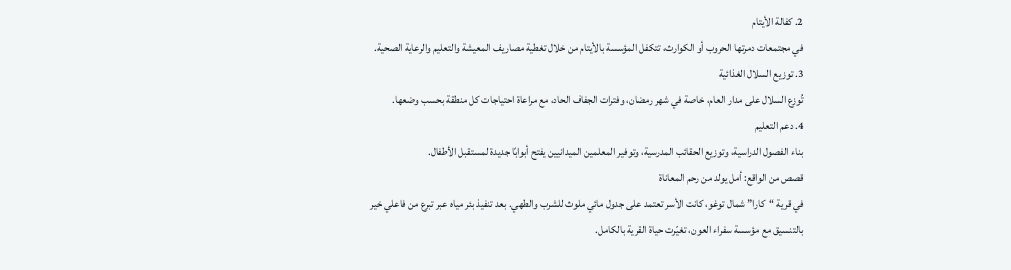2. كفالة الأيتام
في مجتمعات دمرتها الحروب أو الكوارث، تتكفل المؤسسة بالأيتام من خلال تغطية مصاريف المعيشة والتعليم والرعاية الصحية.
3. توزيع السلال الغذائية
تُوزع السلال على مدار العام، خاصة في شهر رمضان، وفترات الجفاف الحاد، مع مراعاة احتياجات كل منطقة بحسب وضعها.
4. دعم التعليم
بناء الفصول الدراسية، وتوزيع الحقائب المدرسية، وتوفير المعلمين الميدانيين يفتح أبوابًا جديدة لمستقبل الأطفال.
قصص من الواقع: أمل يولد من رحم المعاناة
في قرية “كارا” شمال توغو، كانت الأسر تعتمد على جدول مائي ملوث للشرب والطهي. بعد تنفيذ بئر مياه عبر تبرع من فاعلي خير بالتنسيق مع مؤسسة سفراء العون، تغيّرت حياة القرية بالكامل.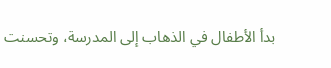بدأ الأطفال في الذهاب إلى المدرسة، وتحسنت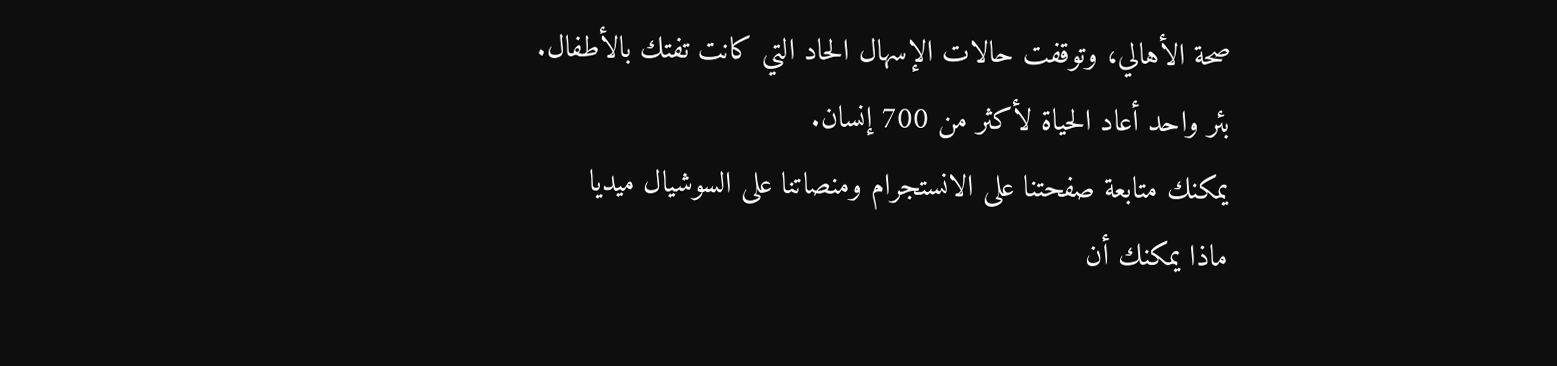صحة الأهالي، وتوقفت حالات الإسهال الحاد التي كانت تفتك بالأطفال.
بئر واحد أعاد الحياة لأكثر من 700 إنسان.
يمكنك متابعة صفحتنا على الانستجرام ومنصاتنا على السوشيال ميديا
ماذا يمكنك أن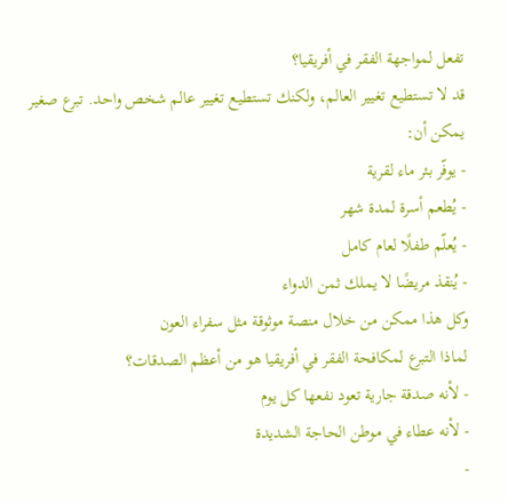تفعل لمواجهة الفقر في أفريقيا؟
قد لا تستطيع تغيير العالم، ولكنك تستطيع تغيير عالم شخص واحد. تبرع صغير يمكن أن:
- يوفّر بئر ماء لقرية
- يُطعم أسرة لمدة شهر
- يُعلّم طفلًا لعام كامل
- يُنقذ مريضًا لا يملك ثمن الدواء
وكل هذا ممكن من خلال منصة موثوقة مثل سفراء العون
لماذا التبرع لمكافحة الفقر في أفريقيا هو من أعظم الصدقات؟
- لأنه صدقة جارية تعود نفعها كل يوم
- لأنه عطاء في موطن الحاجة الشديدة
-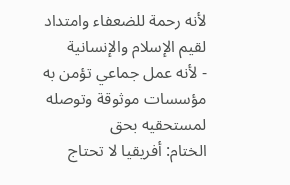لأنه رحمة للضعفاء وامتداد لقيم الإسلام والإنسانية
- لأنه عمل جماعي تؤمن به مؤسسات موثوقة وتوصله لمستحقيه بحق
الختام: أفريقيا لا تحتاج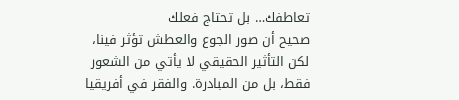تعاطفك… بل تحتاج فعلك
صحيح أن صور الجوع والعطش تؤثر فينا، لكن التأثير الحقيقي لا يأتي من الشعور فقط، بل من المبادرة. والفقر في أفريقيا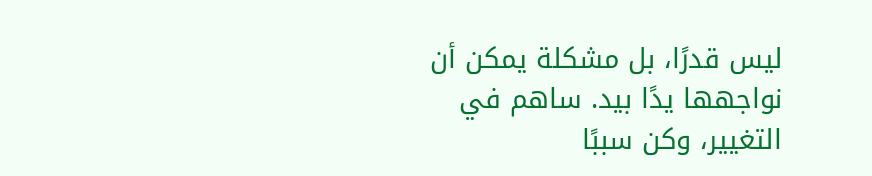ليس قدرًا، بل مشكلة يمكن أن نواجهها يدًا بيد. ساهم في التغيير، وكن سببًا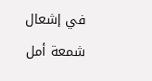في إشعال شمعة أمل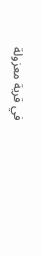في قرية معزولة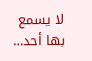لا يسمع بها أحد…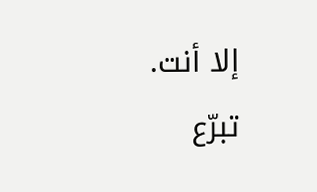إلا أنت.
تبرّع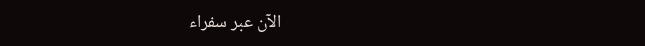الآن عبر سفراء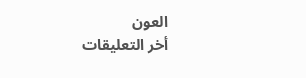العون
أخر التعليقات